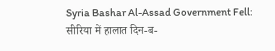Syria Bashar Al-Assad Government Fell: सीरिया में हालात दिन-ब-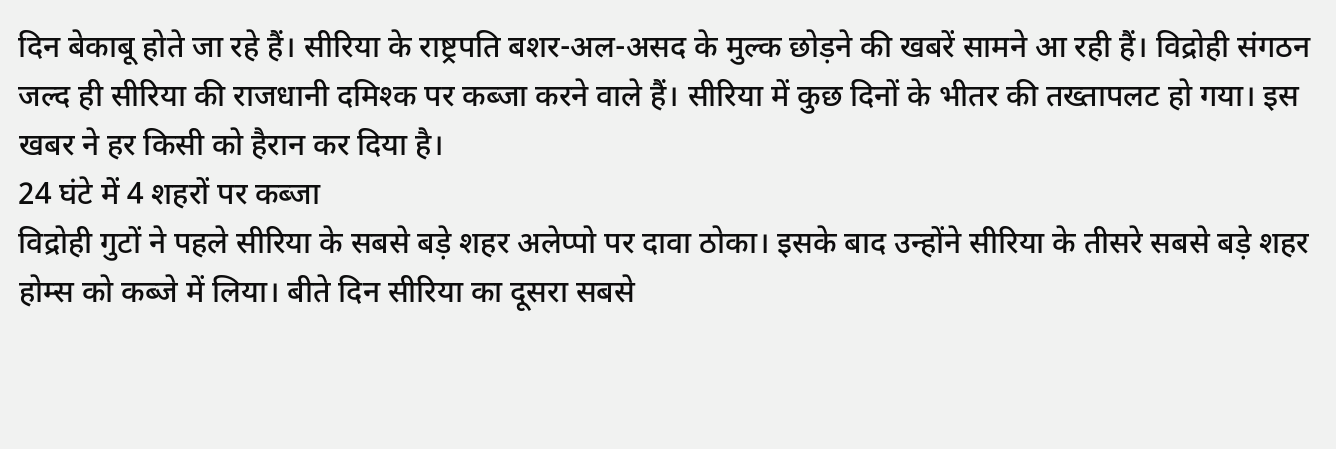दिन बेकाबू होते जा रहे हैं। सीरिया के राष्ट्रपति बशर-अल-असद के मुल्क छोड़ने की खबरें सामने आ रही हैं। विद्रोही संगठन जल्द ही सीरिया की राजधानी दमिश्क पर कब्जा करने वाले हैं। सीरिया में कुछ दिनों के भीतर की तख्तापलट हो गया। इस खबर ने हर किसी को हैरान कर दिया है।
24 घंटे में 4 शहरों पर कब्जा
विद्रोही गुटों ने पहले सीरिया के सबसे बड़े शहर अलेप्पो पर दावा ठोका। इसके बाद उन्होंने सीरिया के तीसरे सबसे बड़े शहर होम्स को कब्जे में लिया। बीते दिन सीरिया का दूसरा सबसे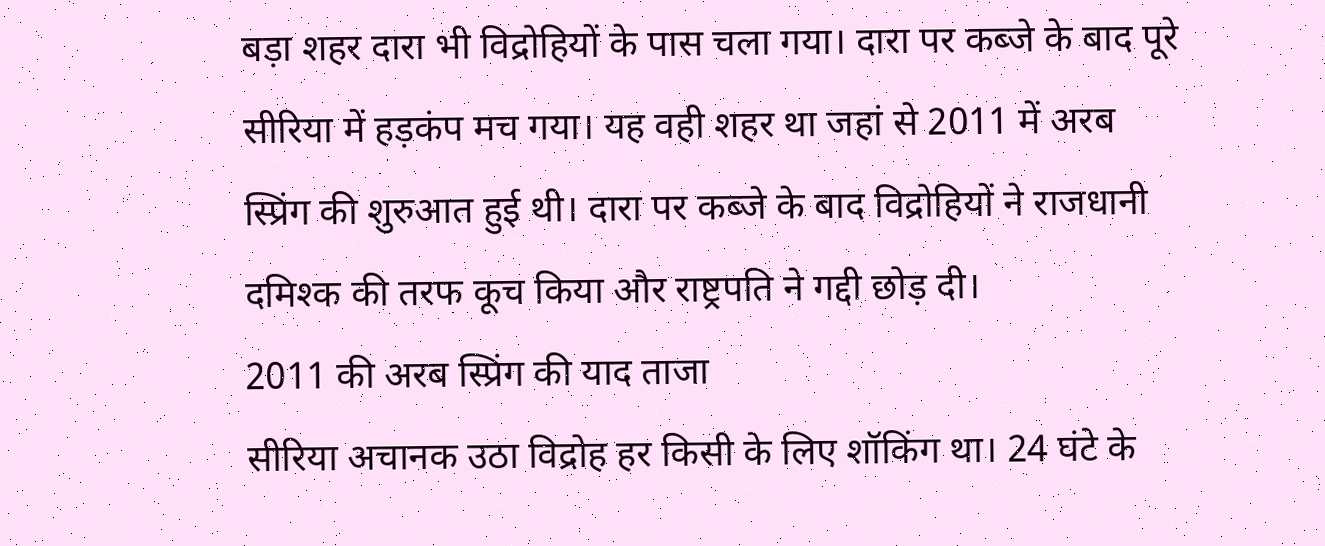बड़ा शहर दारा भी विद्रोहियों के पास चला गया। दारा पर कब्जे के बाद पूरे सीरिया में हड़कंप मच गया। यह वही शहर था जहां से 2011 में अरब स्प्रिंग की शुरुआत हुई थी। दारा पर कब्जे के बाद विद्रोहियों ने राजधानी दमिश्क की तरफ कूच किया और राष्ट्रपति ने गद्दी छोड़ दी।
2011 की अरब स्प्रिंग की याद ताजा
सीरिया अचानक उठा विद्रोह हर किसी के लिए शॉकिंग था। 24 घंटे के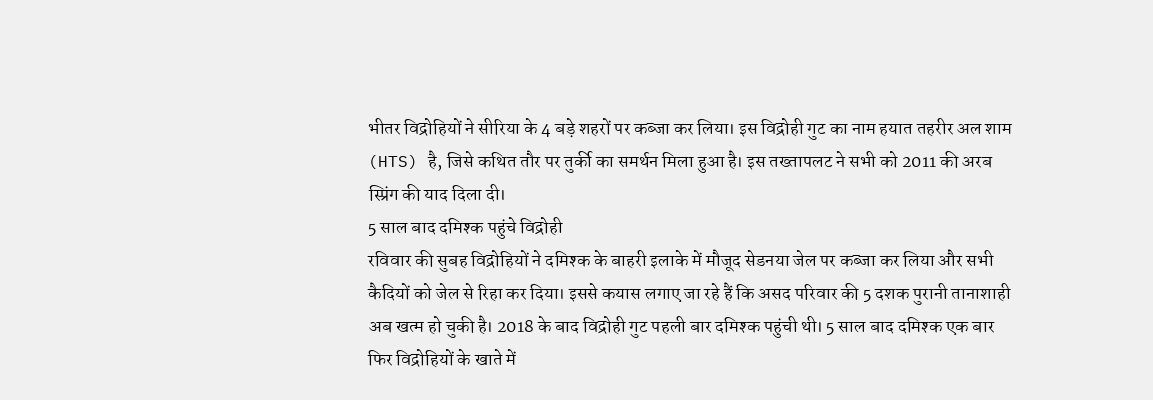भीतर विद्रोहियों ने सीरिया के 4 बड़े शहरों पर कब्जा कर लिया। इस विद्रोही गुट का नाम हयात तहरीर अल शाम (HTS) है, जिसे कथित तौर पर तुर्की का समर्थन मिला हुआ है। इस तख्तापलट ने सभी को 2011 की अरब स्प्रिंग की याद दिला दी।
5 साल बाद दमिश्क पहुंचे विद्रोही
रविवार की सुबह विद्रोहियों ने दमिश्क के बाहरी इलाके में मौजूद सेडनया जेल पर कब्जा कर लिया और सभी कैदियों को जेल से रिहा कर दिया। इससे कयास लगाए जा रहे हैं कि असद परिवार की 5 दशक पुरानी तानाशाही अब खत्म हो चुकी है। 2018 के बाद विद्रोही गुट पहली बार दमिश्क पहुंची थी। 5 साल बाद दमिश्क एक बार फिर विद्रोहियों के खाते में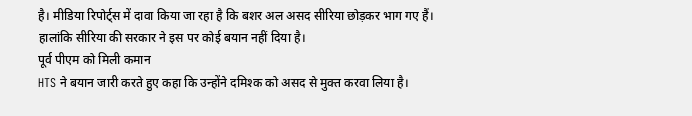है। मीडिया रिपोर्ट्स में दावा किया जा रहा है कि बशर अल असद सीरिया छोड़कर भाग गए हैं। हालांकि सीरिया की सरकार ने इस पर कोई बयान नहीं दिया है।
पूर्व पीएम को मिली कमान
HTS ने बयान जारी करते हुए कहा कि उन्होंने दमिश्क को असद से मुक्त करवा लिया है।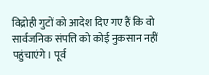विद्रोही गुटों को आदेश दिए गए हैं कि वो सार्वजनिक संपत्ति को कोई नुकसान नहीं पहुंचाएंगे। पूर्व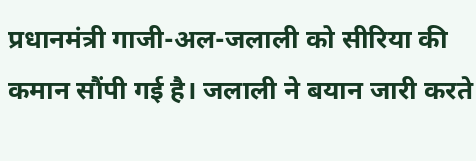प्रधानमंत्री गाजी-अल-जलाली को सीरिया की कमान सौंपी गई है। जलाली ने बयान जारी करते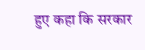हुए कहा कि सरकार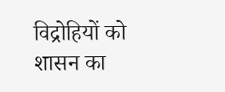विद्रोहियों को शासन का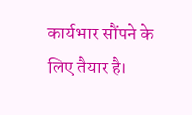कार्यभार सौंपने के लिए तैयार है।